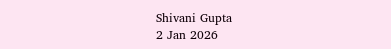Shivani Gupta
2 Jan 2026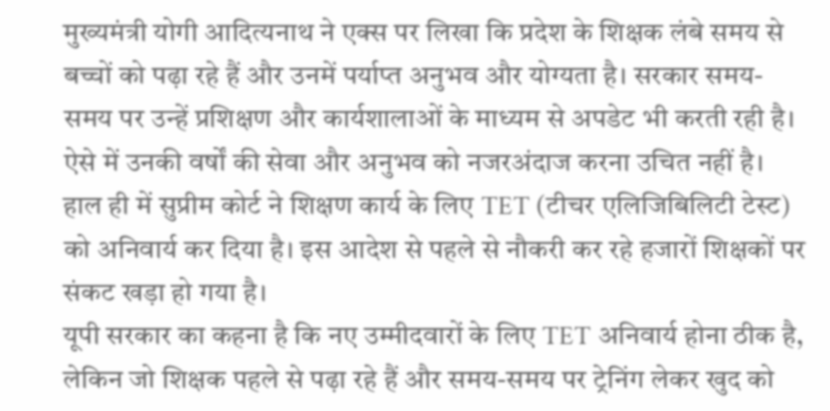मुख्यमंत्री योगी आदित्यनाथ ने एक्स पर लिखा कि प्रदेश के शिक्षक लंबे समय से बच्चों को पढ़ा रहे हैं और उनमें पर्याप्त अनुभव और योग्यता है। सरकार समय-समय पर उन्हें प्रशिक्षण और कार्यशालाओं के माध्यम से अपडेट भी करती रही है। ऐसे में उनकी वर्षों की सेवा और अनुभव को नजरअंदाज करना उचित नहीं है।
हाल ही में सुप्रीम कोर्ट ने शिक्षण कार्य के लिए TET (टीचर एलिजिबिलिटी टेस्ट) को अनिवार्य कर दिया है। इस आदेश से पहले से नौकरी कर रहे हजारों शिक्षकों पर संकट खड़ा हो गया है।
यूपी सरकार का कहना है कि नए उम्मीदवारों के लिए TET अनिवार्य होना ठीक है, लेकिन जो शिक्षक पहले से पढ़ा रहे हैं और समय-समय पर ट्रेनिंग लेकर खुद को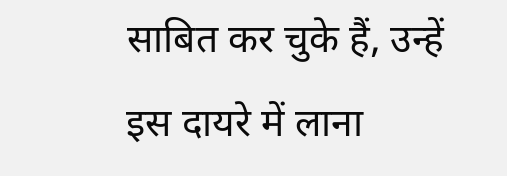साबित कर चुके हैं, उन्हें इस दायरे में लाना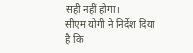सही नहीं होगा।
सीएम योगी ने निर्देश दिया है कि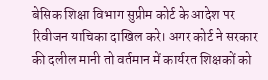बेसिक शिक्षा विभाग सुप्रीम कोर्ट के आदेश पर रिवीजन याचिका दाखिल करे। अगर कोर्ट ने सरकार की दलील मानी तो वर्तमान में कार्यरत शिक्षकों को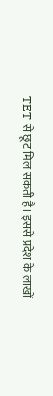TET से छूट मिल सकती है। इससे प्रदेश के लाखों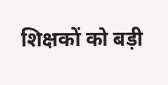शिक्षकों को बड़ी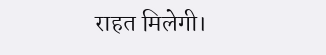राहत मिलेगी।